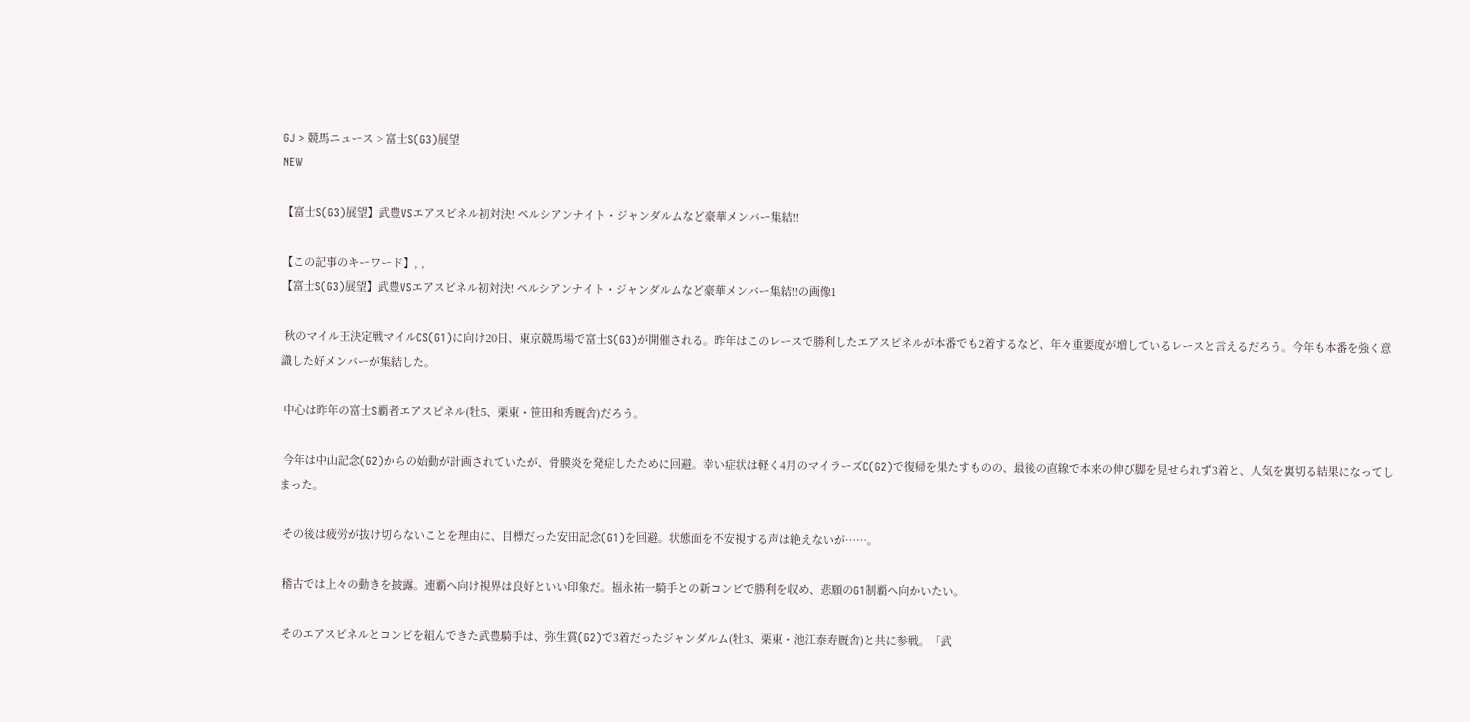GJ > 競馬ニュース > 富士S(G3)展望
NEW

【富士S(G3)展望】武豊VSエアスピネル初対決! ペルシアンナイト・ジャンダルムなど豪華メンバー集結!!

【この記事のキーワード】, ,
【富士S(G3)展望】武豊VSエアスピネル初対決! ペルシアンナイト・ジャンダルムなど豪華メンバー集結!!の画像1

 秋のマイル王決定戦マイルCS(G1)に向け20日、東京競馬場で富士S(G3)が開催される。昨年はこのレースで勝利したエアスピネルが本番でも2着するなど、年々重要度が増しているレースと言えるだろう。今年も本番を強く意識した好メンバーが集結した。

 中心は昨年の富士S覇者エアスピネル(牡5、栗東・笹田和秀厩舎)だろう。

 今年は中山記念(G2)からの始動が計画されていたが、骨膜炎を発症したために回避。幸い症状は軽く4月のマイラーズC(G2)で復帰を果たすものの、最後の直線で本来の伸び脚を見せられず3着と、人気を裏切る結果になってしまった。

 その後は疲労が抜け切らないことを理由に、目標だった安田記念(G1)を回避。状態面を不安視する声は絶えないが……。

 稽古では上々の動きを披露。連覇へ向け視界は良好といい印象だ。福永祐一騎手との新コンビで勝利を収め、悲願のG1制覇へ向かいたい。

 そのエアスピネルとコンビを組んできた武豊騎手は、弥生賞(G2)で3着だったジャンダルム(牡3、栗東・池江泰寿厩舎)と共に参戦。「武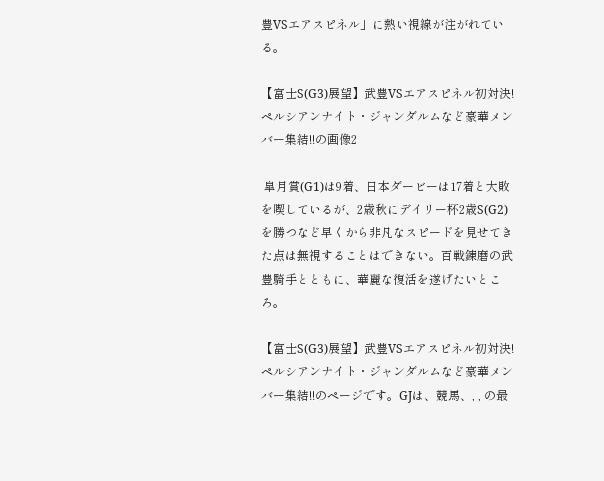豊VSエアスピネル」に熱い視線が注がれている。

【富士S(G3)展望】武豊VSエアスピネル初対決! ペルシアンナイト・ジャンダルムなど豪華メンバー集結!!の画像2

 皐月賞(G1)は9着、日本ダービーは17着と大敗を喫しているが、2歳秋にデイリー杯2歳S(G2)を勝つなど早くから非凡なスピードを見せてきた点は無視することはできない。百戦錬磨の武豊騎手とともに、華麗な復活を遂げたいところ。

【富士S(G3)展望】武豊VSエアスピネル初対決! ペルシアンナイト・ジャンダルムなど豪華メンバー集結!!のページです。GJは、競馬、, , の最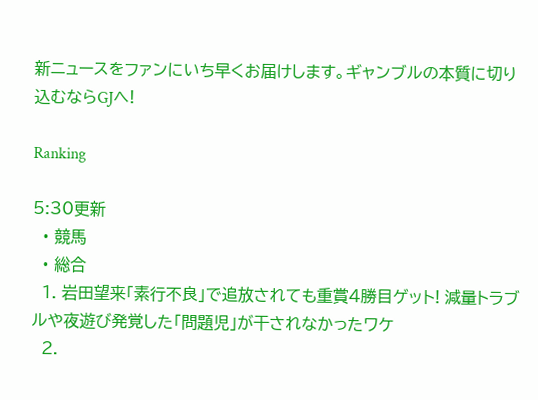新ニュースをファンにいち早くお届けします。ギャンブルの本質に切り込むならGJへ!

Ranking

5:30更新
  • 競馬
  • 総合
  1. 岩田望来「素行不良」で追放されても重賞4勝目ゲット! 減量トラブルや夜遊び発覚した「問題児」が干されなかったワケ
  2.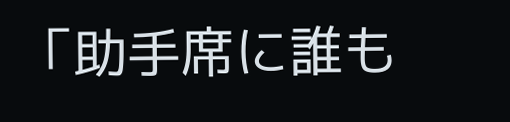「助手席に誰も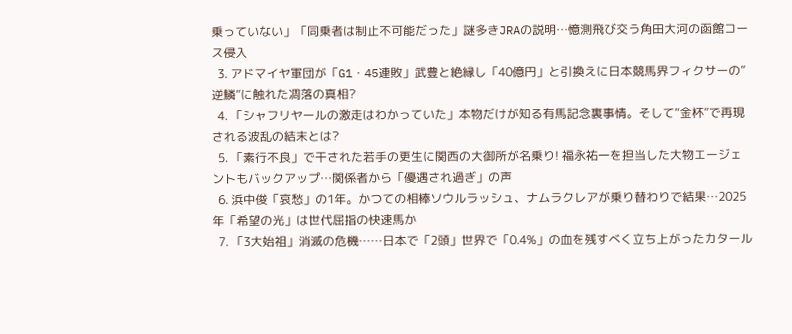乗っていない」「同乗者は制止不可能だった」謎多きJRAの説明…憶測飛び交う角田大河の函館コース侵入
  3. アドマイヤ軍団が「G1・45連敗」武豊と絶縁し「40億円」と引換えに日本競馬界フィクサーの”逆鱗”に触れた凋落の真相?
  4. 「シャフリヤールの激走はわかっていた」本物だけが知る有馬記念裏事情。そして“金杯”で再現される波乱の結末とは?
  5. 「素行不良」で干された若手の更生に関西の大御所が名乗り! 福永祐一を担当した大物エージェントもバックアップ…関係者から「優遇され過ぎ」の声
  6. 浜中俊「哀愁」の1年。かつての相棒ソウルラッシュ、ナムラクレアが乗り替わりで結果…2025年「希望の光」は世代屈指の快速馬か
  7. 「3大始祖」消滅の危機……日本で「2頭」世界で「0.4%」の血を残すべく立ち上がったカタール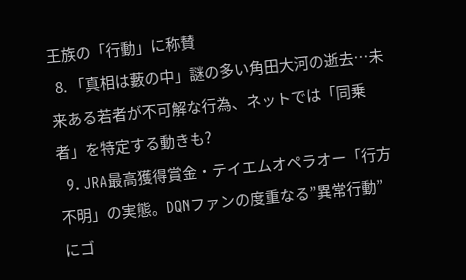王族の「行動」に称賛
  8. 「真相は藪の中」謎の多い角田大河の逝去…未来ある若者が不可解な行為、ネットでは「同乗者」を特定する動きも?
  9. JRA最高獲得賞金・テイエムオペラオー「行方不明」の実態。DQNファンの度重なる”異常行動”にゴ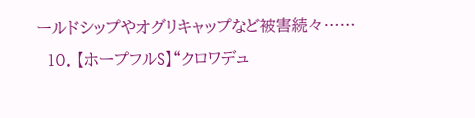ールドシップやオグリキャップなど被害続々……
  10. 【ホープフルS】“クロワデュ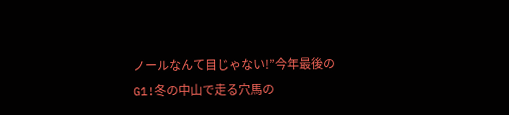ノールなんて目じゃない!”今年最後のG1!冬の中山で走る穴馬の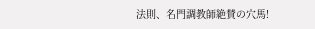法則、名門調教師絶賛の穴馬!